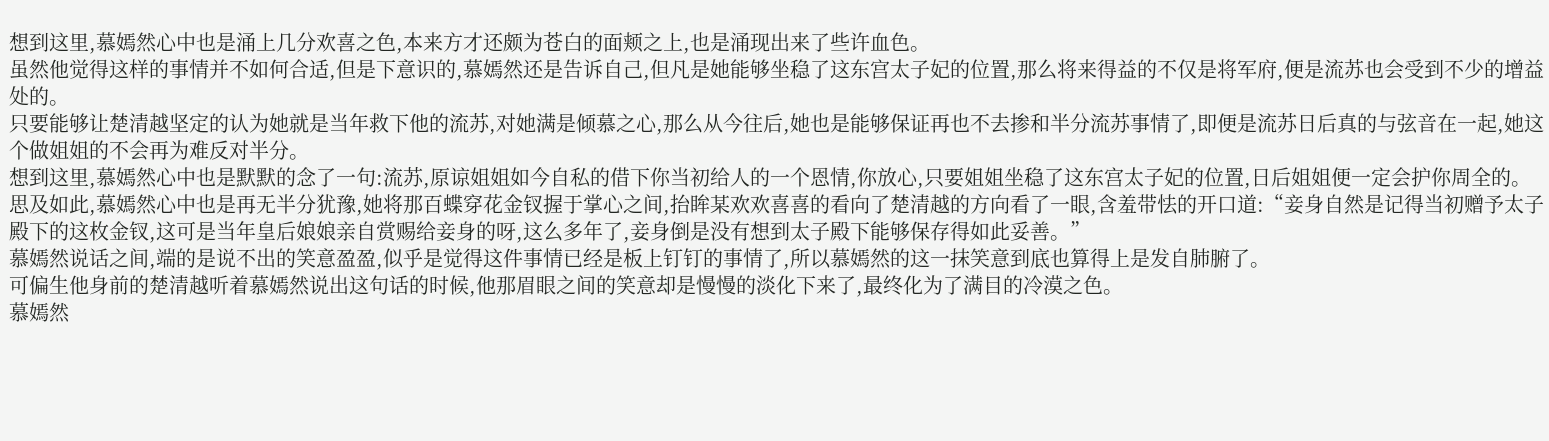想到这里,慕嫣然心中也是涌上几分欢喜之色,本来方才还颇为苍白的面颊之上,也是涌现出来了些许血色。
虽然他觉得这样的事情并不如何合适,但是下意识的,慕嫣然还是告诉自己,但凡是她能够坐稳了这东宫太子妃的位置,那么将来得益的不仅是将军府,便是流苏也会受到不少的增益处的。
只要能够让楚清越坚定的认为她就是当年救下他的流苏,对她满是倾慕之心,那么从今往后,她也是能够保证再也不去掺和半分流苏事情了,即便是流苏日后真的与弦音在一起,她这个做姐姐的不会再为难反对半分。
想到这里,慕嫣然心中也是默默的念了一句:流苏,原谅姐姐如今自私的借下你当初给人的一个恩情,你放心,只要姐姐坐稳了这东宫太子妃的位置,日后姐姐便一定会护你周全的。
思及如此,慕嫣然心中也是再无半分犹豫,她将那百蝶穿花金钗握于掌心之间,抬眸某欢欢喜喜的看向了楚清越的方向看了一眼,含羞带怯的开口道:“妾身自然是记得当初赠予太子殿下的这枚金钗,这可是当年皇后娘娘亲自赏赐给妾身的呀,这么多年了,妾身倒是没有想到太子殿下能够保存得如此妥善。”
慕嫣然说话之间,端的是说不出的笑意盈盈,似乎是觉得这件事情已经是板上钉钉的事情了,所以慕嫣然的这一抹笑意到底也算得上是发自肺腑了。
可偏生他身前的楚清越听着慕嫣然说出这句话的时候,他那眉眼之间的笑意却是慢慢的淡化下来了,最终化为了满目的冷漠之色。
慕嫣然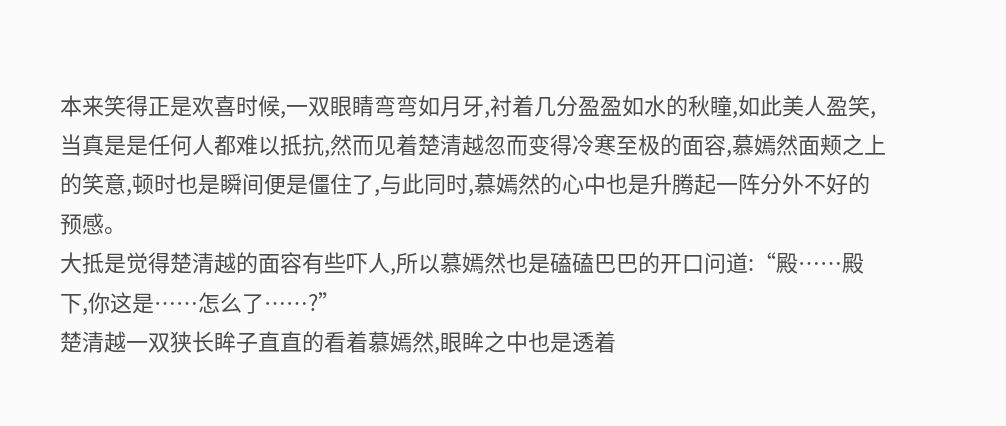本来笑得正是欢喜时候,一双眼睛弯弯如月牙,衬着几分盈盈如水的秋瞳,如此美人盈笑,当真是是任何人都难以抵抗,然而见着楚清越忽而变得冷寒至极的面容,慕嫣然面颊之上的笑意,顿时也是瞬间便是僵住了,与此同时,慕嫣然的心中也是升腾起一阵分外不好的预感。
大抵是觉得楚清越的面容有些吓人,所以慕嫣然也是磕磕巴巴的开口问道:“殿……殿下,你这是……怎么了……?”
楚清越一双狭长眸子直直的看着慕嫣然,眼眸之中也是透着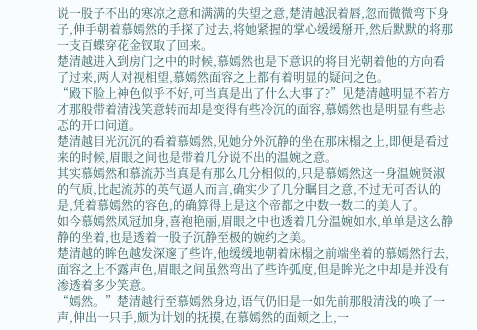说一股子不出的寒凉之意和满满的失望之意,楚清越泯着唇,忽而微微弯下身子,伸手朝着慕嫣然的手探了过去,将她紧握的掌心缓缓掰开,然后默默的将那一支百蝶穿花金钗取了回来。
楚清越进入到房门之中的时候,慕嫣然也是下意识的将目光朝着他的方向看了过来,两人对视相望,慕嫣然面容之上都有着明显的疑问之色。
“殿下脸上神色似乎不好,可当真是出了什么大事了?”见楚清越明显不若方才那般带着清浅笑意转而却是变得有些冷沉的面容,慕嫣然也是明显有些忐忑的开口问道。
楚清越目光沉沉的看着慕嫣然,见她分外沉静的坐在那床榻之上,即便是看过来的时候,眉眼之间也是带着几分说不出的温婉之意。
其实慕嫣然和慕流苏当真是有那么几分相似的,只是慕嫣然这一身温婉贤淑的气质,比起流苏的英气逼人而言,确实少了几分瞩目之意,不过无可否认的是,凭着慕嫣然的容色,的确算得上是这个帝都之中数一数二的美人了。
如今慕嫣然凤冠加身,喜袍艳丽,眉眼之中也透着几分温婉如水,单单是这么静静的坐着,也是透着一股子沉静至极的婉约之美。
楚清越的眸色越发深邃了些许,他缓缓地朝着床榻之前端坐着的慕嫣然行去,面容之上不露声色,眉眼之间虽然弯出了些许弧度,但是眸光之中却是并没有渗透着多少笑意。
“嫣然。”楚清越行至慕嫣然身边,语气仍旧是一如先前那般清浅的唤了一声,伸出一只手,颇为计划的抚摸,在慕嫣然的面颊之上,一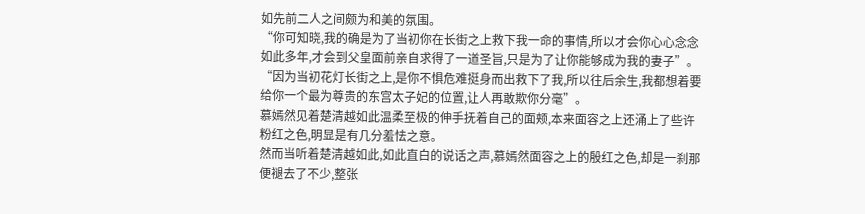如先前二人之间颇为和美的氛围。
“你可知晓,我的确是为了当初你在长街之上救下我一命的事情,所以才会你心心念念如此多年,才会到父皇面前亲自求得了一道圣旨,只是为了让你能够成为我的妻子”。
“因为当初花灯长街之上,是你不惧危难挺身而出救下了我,所以往后余生,我都想着要给你一个最为尊贵的东宫太子妃的位置,让人再敢欺你分毫”。
慕嫣然见着楚清越如此温柔至极的伸手抚着自己的面颊,本来面容之上还涌上了些许粉红之色,明显是有几分羞怯之意。
然而当听着楚清越如此,如此直白的说话之声,慕嫣然面容之上的殷红之色,却是一刹那便褪去了不少,整张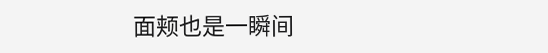面颊也是一瞬间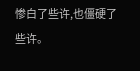惨白了些许,也僵硬了些许。